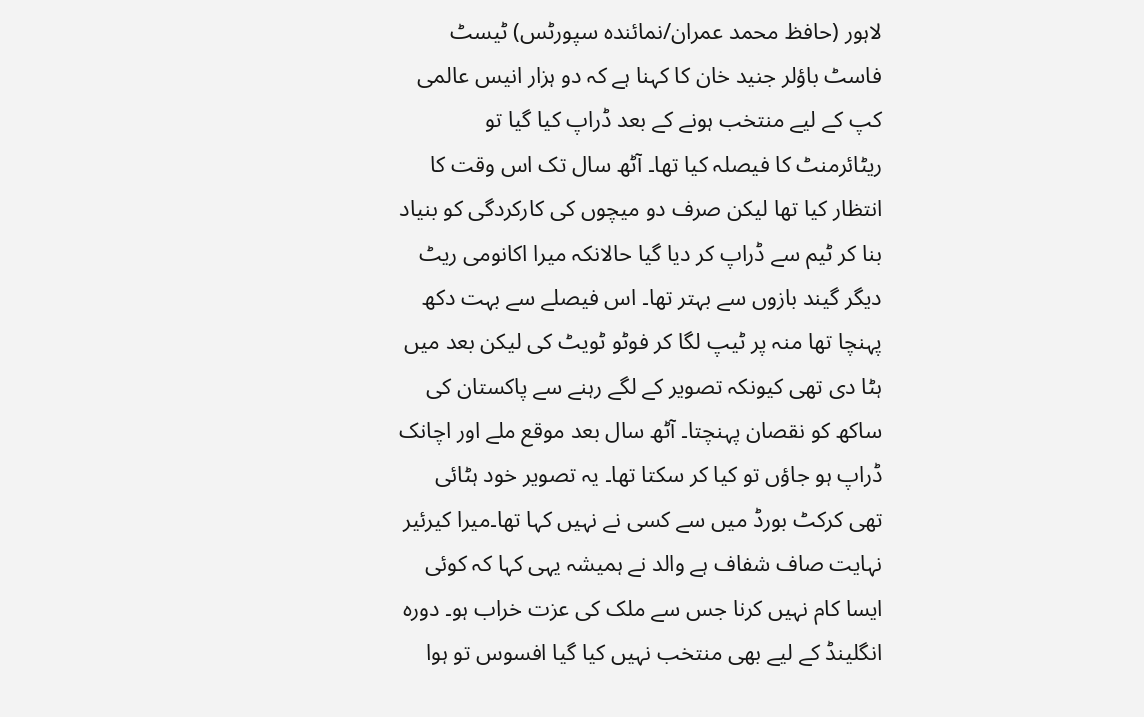لاہور (حافظ محمد عمران/نمائندہ سپورٹس) ٹیسٹ فاسٹ باؤلر جنید خان کا کہنا ہے کہ دو ہزار انیس عالمی کپ کے لیے منتخب ہونے کے بعد ڈراپ کیا گیا تو ریٹائرمنٹ کا فیصلہ کیا تھا۔ آٹھ سال تک اس وقت کا انتظار کیا تھا لیکن صرف دو میچوں کی کارکردگی کو بنیاد بنا کر ٹیم سے ڈراپ کر دیا گیا حالانکہ میرا اکانومی ریٹ دیگر گیند بازوں سے بہتر تھا۔ اس فیصلے سے بہت دکھ پہنچا تھا منہ پر ٹیپ لگا کر فوٹو ٹویٹ کی لیکن بعد میں ہٹا دی تھی کیونکہ تصویر کے لگے رہنے سے پاکستان کی ساکھ کو نقصان پہنچتا۔ آٹھ سال بعد موقع ملے اور اچانک ڈراپ ہو جاؤں تو کیا کر سکتا تھا۔ یہ تصویر خود ہٹائی تھی کرکٹ بورڈ میں سے کسی نے نہیں کہا تھا۔میرا کیرئیر نہایت صاف شفاف ہے والد نے ہمیشہ یہی کہا کہ کوئی ایسا کام نہیں کرنا جس سے ملک کی عزت خراب ہو۔ دورہ انگلینڈ کے لیے بھی منتخب نہیں کیا گیا افسوس تو ہوا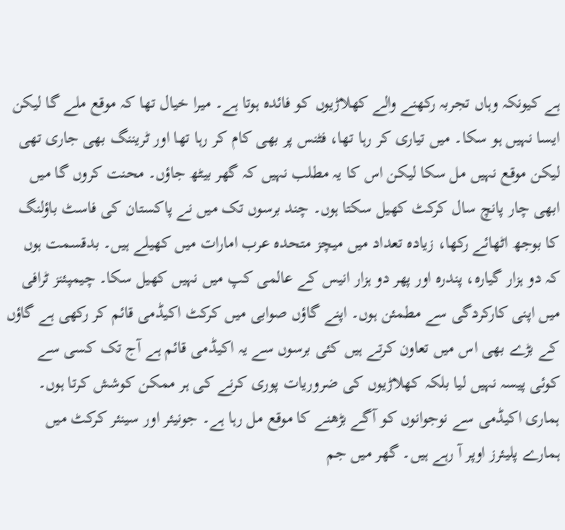ہے کیونکہ وہاں تجربہ رکھنے والے کھلاڑیوں کو فائدہ ہوتا ہے۔ میرا خیال تھا کہ موقع ملے گا لیکن ایسا نہیں ہو سکا۔ میں تیاری کر رہا تھا، فٹنس پر بھی کام کر رہا تھا اور ٹریننگ بھی جاری تھی لیکن موقع نہیں مل سکا لیکن اس کا یہ مطلب نہیں کہ گھر بیٹھ جاؤں۔ محنت کروں گا میں ابھی چار پانچ سال کرکٹ کھیل سکتا ہوں۔ چند برسوں تک میں نے پاکستان کی فاسٹ باؤلنگ کا بوجھ اٹھائے رکھا، زیادہ تعداد میں میچز متحدہ عرب امارات میں کھیلے ہیں۔ بدقسمت ہوں کہ دو ہزار گیارہ، پندرہ اور پھر دو ہزار انیس کے عالمی کپ میں نہیں کھیل سکا۔ چیمپئنز ٹرافی میں اپنی کارکردگی سے مطمئن ہوں۔ اپنے گاؤں صوابی میں کرکٹ اکیڈمی قائم کر رکھی ہے گاؤں کے بڑے بھی اس میں تعاون کرتے ہیں کئی برسوں سے یہ اکیڈمی قائم ہے آج تک کسی سے کوئی پیسہ نہیں لیا بلکہ کھلاڑیوں کی ضروریات پوری کرنے کی ہر ممکن کوشش کرتا ہوں۔ ہماری اکیڈمی سے نوجوانوں کو آگے بڑھنے کا موقع مل رہا ہے۔ جونیئر اور سینئر کرکٹ میں ہمارے پلیئرز اوپر آ رہے ہیں۔ گھر میں جم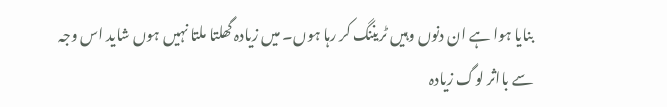بنایا ہوا ہے ان دنوں وہیں ٹریننگ کر رہا ہوں۔ میں زیادہ گھلتا ملتا نہیں ہوں شاید اس وجہ سے بااثر لوگ زیادہ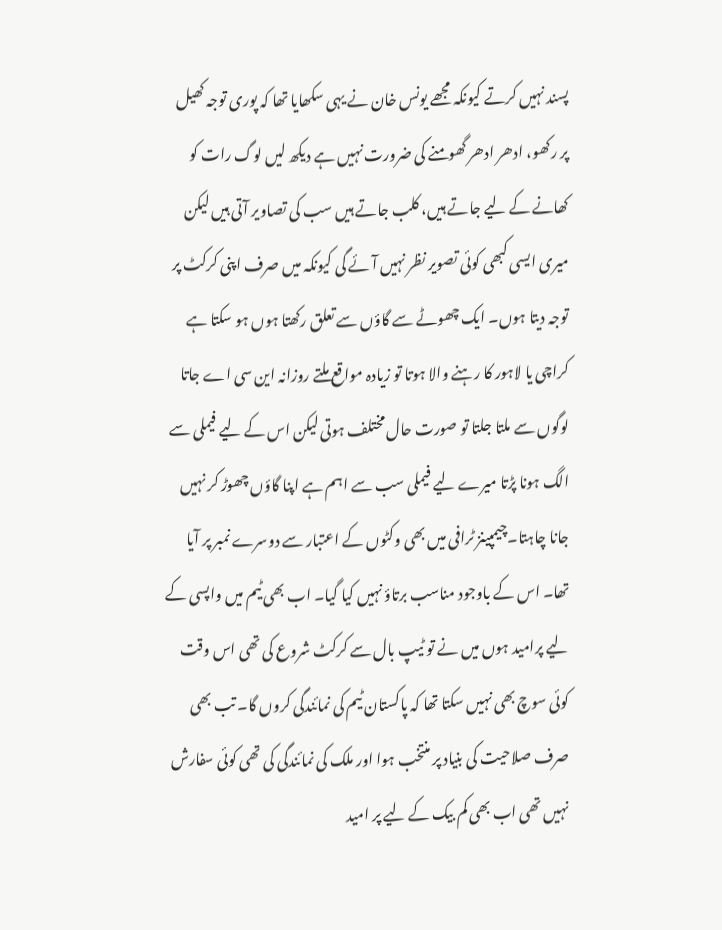پسند نہیں کرتے کیونکہ مجھے یونس خان نے یہی سکھایا تھا کہ پوری توجہ کھیل پر رکھو، ادھر ادھر گھومنے کی ضرورت نہیں ہے دیکھ لیں لوگ رات کو کھانے کے لیے جاتے ہیں، کلب جاتے ہیں سب کی تصاویر آتی ہیں لیکن میری ایسی کبھی کوئی تصویر نظر نہیں آئے گی کیونکہ میں صرف اپنی کرکٹ پر توجہ دیتا ہوں۔ ایک چھوٹے سے گاؤں سے تعلق رکھتا ہوں ہو سکتا ہے کراچی یا لاہور کا رہنے والا ہوتا تو زیادہ مواقع ملتے روزانہ این سی اے جاتا لوگوں سے ملتا جلتا تو صورت حال مختلف ہوتی لیکن اس کے لیے فیملی سے الگ ہونا پڑتا میرے لیے فیملی سب سے اہم ہے اپنا گاؤں چھوڑ کر نہیں جانا چاہتا۔چیمپینز ٹرافی میں بھی وکٹوں کے اعتبار سے دوسرے نمبر پر آیا تھا۔ اس کے باوجود مناسب برتاؤ نہیں کیا گیا۔ اب بھی ٹیم میں واپسی کے لیے پرامید ہوں میں نے تو ٹیپ بال سے کرکٹ شروع کی تھی اس وقت کوئی سوچ بھی نہیں سکتا تھا کہ پاکستان ٹیم کی نمائندگی کروں گا۔ تب بھی صرف صلاحیت کی بنیاد پر منتخب ہوا اور ملک کی نمائندگی کی تھی کوئی سفارش نہیں تھی اب بھی کم بیک کے لیے پر امید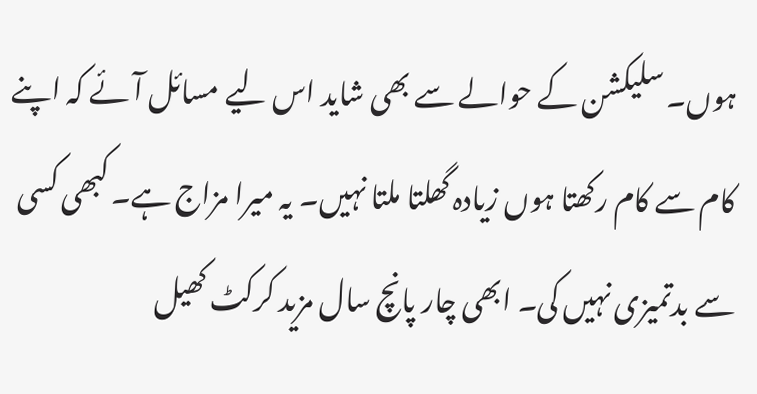ہوں۔ سلیکشن کے حوالے سے بھی شاید اس لیے مسائل آئے کہ اپنے کام سے کام رکھتا ہوں زیادہ گھلتا ملتا نہیں۔ یہ میرا مزاج ہے۔ کبھی کسی سے بدتمیزی نہیں کی۔ ابھی چار پانچ سال مزید کرکٹ کھیل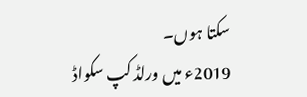سکتا ہوں۔
2019ء میں ورلڈ کپ سکواڈ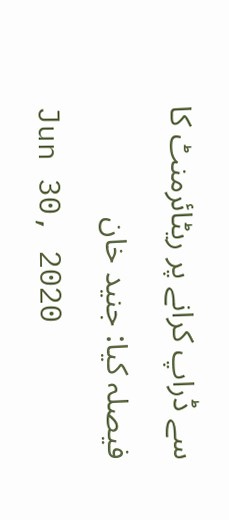سے ڈراپ کرانے پر ریٹائرمنٹ کا فیصلہ کیا: جنید خان
Jun 30, 2020